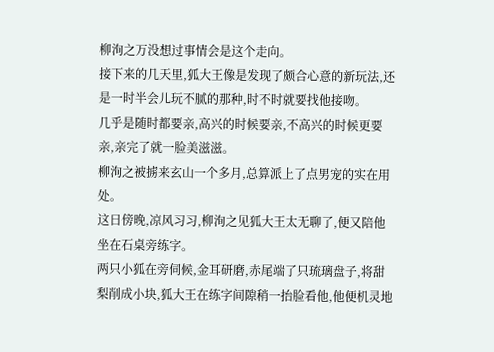柳洵之万没想过事情会是这个走向。
接下来的几天里,狐大王像是发现了颇合心意的新玩法,还是一时半会儿玩不腻的那种,时不时就要找他接吻。
几乎是随时都要亲,高兴的时候要亲,不高兴的时候更要亲,亲完了就一脸美滋滋。
柳洵之被掳来玄山一个多月,总算派上了点男宠的实在用处。
这日傍晚,凉风习习,柳洵之见狐大王太无聊了,便又陪他坐在石桌旁练字。
两只小狐在旁伺候,金耳研磨,赤尾端了只琉璃盘子,将甜梨削成小块,狐大王在练字间隙稍一抬脸看他,他便机灵地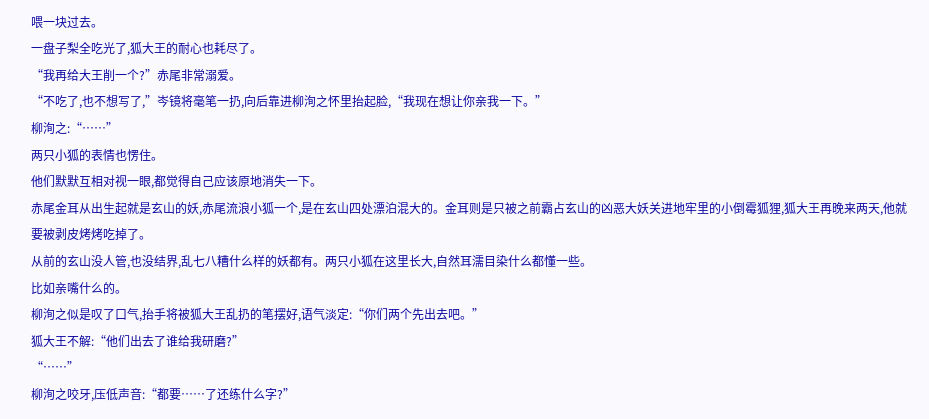喂一块过去。
一盘子梨全吃光了,狐大王的耐心也耗尽了。
“我再给大王削一个?”赤尾非常溺爱。
“不吃了,也不想写了,”岑镜将毫笔一扔,向后靠进柳洵之怀里抬起脸,“我现在想让你亲我一下。”
柳洵之:“……”
两只小狐的表情也愣住。
他们默默互相对视一眼,都觉得自己应该原地消失一下。
赤尾金耳从出生起就是玄山的妖,赤尾流浪小狐一个,是在玄山四处漂泊混大的。金耳则是只被之前霸占玄山的凶恶大妖关进地牢里的小倒霉狐狸,狐大王再晚来两天,他就要被剥皮烤烤吃掉了。
从前的玄山没人管,也没结界,乱七八糟什么样的妖都有。两只小狐在这里长大,自然耳濡目染什么都懂一些。
比如亲嘴什么的。
柳洵之似是叹了口气,抬手将被狐大王乱扔的笔摆好,语气淡定:“你们两个先出去吧。”
狐大王不解:“他们出去了谁给我研磨?”
“……”
柳洵之咬牙,压低声音:“都要……了还练什么字?”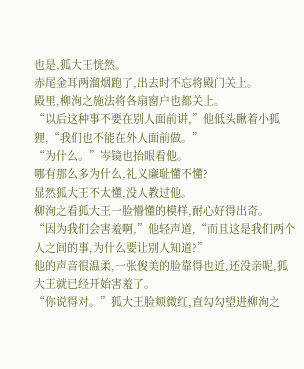也是,狐大王恍然。
赤尾金耳两溜烟跑了,出去时不忘将殿门关上。
殿里,柳洵之施法将各扇窗户也都关上。
“以后这种事不要在别人面前讲,”他低头瞅着小狐狸,“我们也不能在外人面前做。”
“为什么。”岑镜也抬眼看他。
哪有那么多为什么,礼义廉耻懂不懂?
显然狐大王不太懂,没人教过他。
柳洵之看狐大王一脸懵懂的模样,耐心好得出奇。
“因为我们会害羞啊,”他轻声道,“而且这是我们两个人之间的事,为什么要让别人知道?”
他的声音很温柔,一张俊美的脸靠得也近,还没亲呢,狐大王就已经开始害羞了。
“你说得对。”狐大王脸颊微红,直勾勾望进柳洵之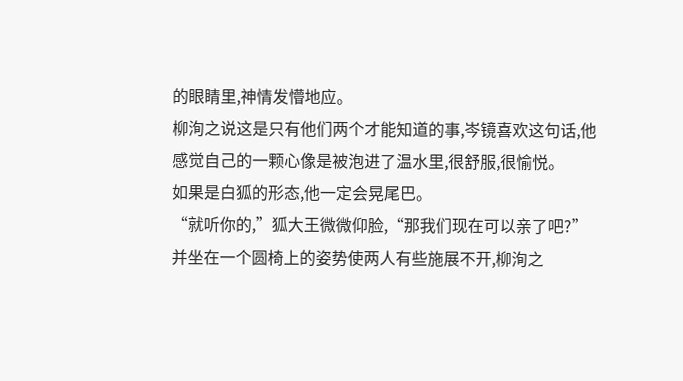的眼睛里,神情发懵地应。
柳洵之说这是只有他们两个才能知道的事,岑镜喜欢这句话,他感觉自己的一颗心像是被泡进了温水里,很舒服,很愉悦。
如果是白狐的形态,他一定会晃尾巴。
“就听你的,”狐大王微微仰脸,“那我们现在可以亲了吧?”
并坐在一个圆椅上的姿势使两人有些施展不开,柳洵之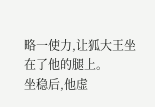略一使力,让狐大王坐在了他的腿上。
坐稳后,他虚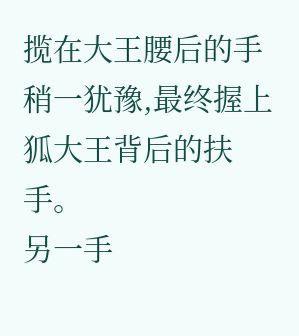揽在大王腰后的手稍一犹豫,最终握上狐大王背后的扶手。
另一手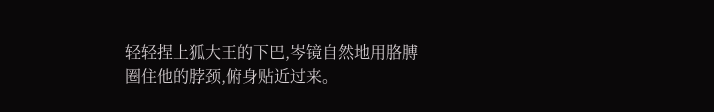轻轻捏上狐大王的下巴,岑镜自然地用胳膊圈住他的脖颈,俯身贴近过来。